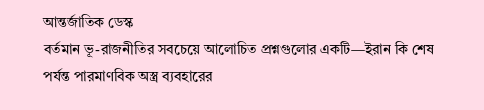আন্তর্জাতিক ডেস্ক
বর্তমান ভূ-রাজনীতির সবচেয়ে আলোচিত প্রশ্নগুলোর একটি—ইরান কি শেষ পর্যন্ত পারমাণবিক অস্ত্র ব্যবহারের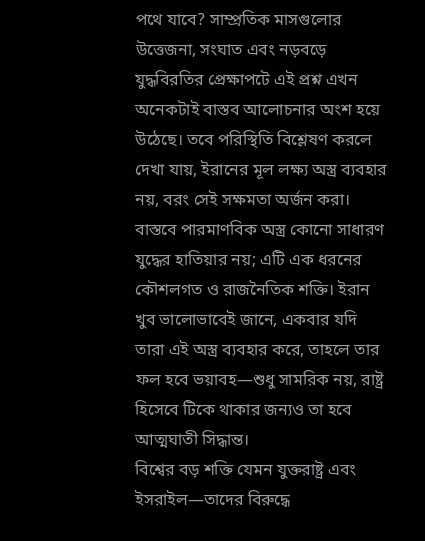পথে যাবে? সাম্প্রতিক মাসগুলোর উত্তেজনা, সংঘাত এবং নড়বড়ে যুদ্ধবিরতির প্রেক্ষাপটে এই প্রশ্ন এখন অনেকটাই বাস্তব আলোচনার অংশ হয়ে উঠেছে। তবে পরিস্থিতি বিশ্লেষণ করলে দেখা যায়, ইরানের মূল লক্ষ্য অস্ত্র ব্যবহার নয়, বরং সেই সক্ষমতা অর্জন করা।
বাস্তবে পারমাণবিক অস্ত্র কোনো সাধারণ যুদ্ধের হাতিয়ার নয়; এটি এক ধরনের কৌশলগত ও রাজনৈতিক শক্তি। ইরান খুব ভালোভাবেই জানে, একবার যদি তারা এই অস্ত্র ব্যবহার করে, তাহলে তার ফল হবে ভয়াবহ—শুধু সামরিক নয়, রাষ্ট্র হিসেবে টিকে থাকার জন্যও তা হবে আত্মঘাতী সিদ্ধান্ত।
বিশ্বের বড় শক্তি যেমন যুক্তরাষ্ট্র এবং ইসরাইল—তাদের বিরুদ্ধে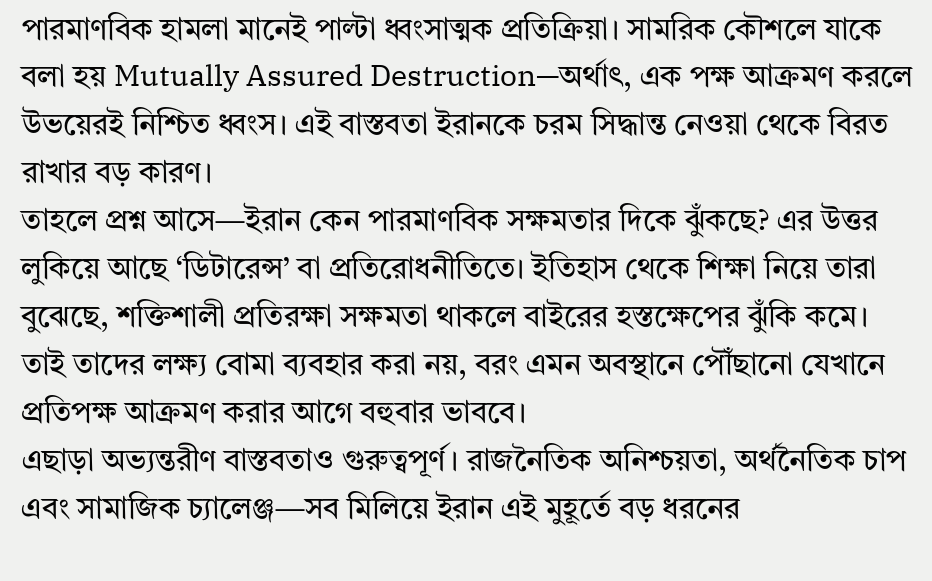পারমাণবিক হামলা মানেই পাল্টা ধ্বংসাত্মক প্রতিক্রিয়া। সামরিক কৌশলে যাকে বলা হয় Mutually Assured Destruction—অর্থাৎ, এক পক্ষ আক্রমণ করলে উভয়েরই নিশ্চিত ধ্বংস। এই বাস্তবতা ইরানকে চরম সিদ্ধান্ত নেওয়া থেকে বিরত রাখার বড় কারণ।
তাহলে প্রশ্ন আসে—ইরান কেন পারমাণবিক সক্ষমতার দিকে ঝুঁকছে? এর উত্তর লুকিয়ে আছে ‘ডিটারেন্স’ বা প্রতিরোধনীতিতে। ইতিহাস থেকে শিক্ষা নিয়ে তারা বুঝেছে, শক্তিশালী প্রতিরক্ষা সক্ষমতা থাকলে বাইরের হস্তক্ষেপের ঝুঁকি কমে। তাই তাদের লক্ষ্য বোমা ব্যবহার করা নয়, বরং এমন অবস্থানে পৌঁছানো যেখানে প্রতিপক্ষ আক্রমণ করার আগে বহুবার ভাববে।
এছাড়া অভ্যন্তরীণ বাস্তবতাও গুরুত্বপূর্ণ। রাজনৈতিক অনিশ্চয়তা, অর্থনৈতিক চাপ এবং সামাজিক চ্যালেঞ্জ—সব মিলিয়ে ইরান এই মুহূর্তে বড় ধরনের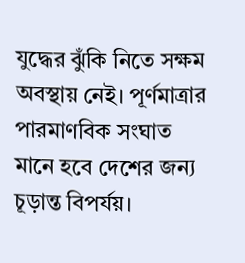যুদ্ধের ঝুঁকি নিতে সক্ষম অবস্থায় নেই। পূর্ণমাত্রার পারমাণবিক সংঘাত মানে হবে দেশের জন্য চূড়ান্ত বিপর্যয়।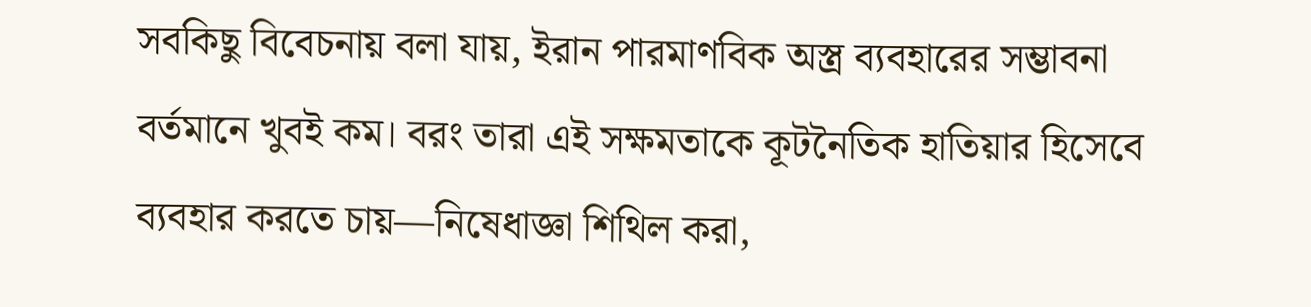সবকিছু বিবেচনায় বলা যায়, ইরান পারমাণবিক অস্ত্র ব্যবহারের সম্ভাবনা বর্তমানে খুবই কম। বরং তারা এই সক্ষমতাকে কূটনৈতিক হাতিয়ার হিসেবে ব্যবহার করতে চায়—নিষেধাজ্ঞা শিথিল করা,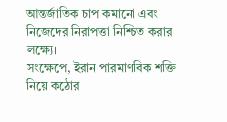আন্তর্জাতিক চাপ কমানো এবং নিজেদের নিরাপত্তা নিশ্চিত করার লক্ষ্যে।
সংক্ষেপে, ইরান পারমাণবিক শক্তি নিয়ে কঠোর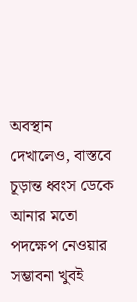অবস্থান দেখালেও, বাস্তবে চূড়ান্ত ধ্বংস ডেকে আনার মতো পদক্ষেপ নেওয়ার সম্ভাবনা খুবই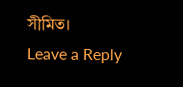সীমিত।
Leave a Reply